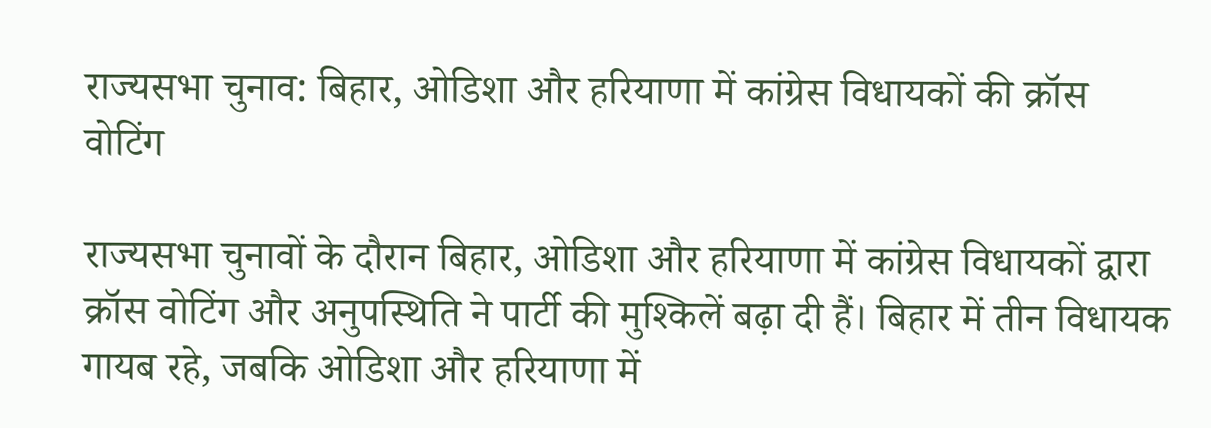राज्यसभा चुनाव: बिहार, ओडिशा और हरियाणा में कांग्रेस विधायकों की क्रॉस वोटिंग

राज्यसभा चुनावों के दौरान बिहार, ओडिशा और हरियाणा में कांग्रेस विधायकों द्वारा क्रॉस वोटिंग और अनुपस्थिति ने पार्टी की मुश्किलें बढ़ा दी हैं। बिहार में तीन विधायक गायब रहे, जबकि ओडिशा और हरियाणा में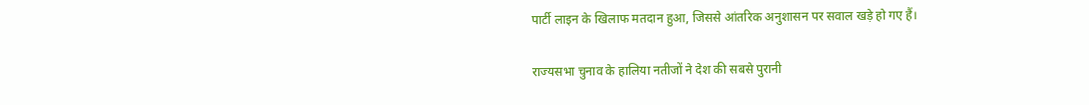पार्टी लाइन के खिलाफ मतदान हुआ, जिससे आंतरिक अनुशासन पर सवाल खड़े हो गए हैं।

राज्यसभा चुनाव के हालिया नतीजों ने देश की सबसे पुरानी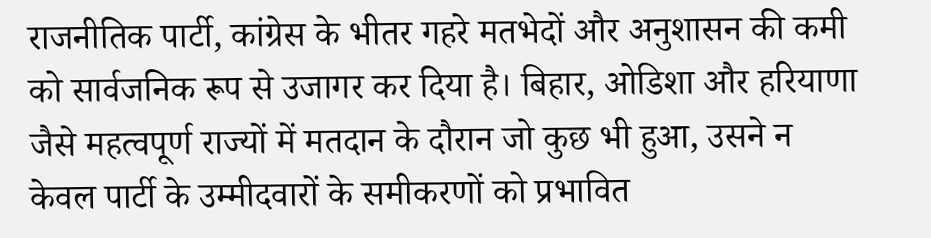राजनीतिक पार्टी, कांग्रेस के भीतर गहरे मतभेदों और अनुशासन की कमी को सार्वजनिक रूप से उजागर कर दिया है। बिहार, ओडिशा और हरियाणा जैसे महत्वपूर्ण राज्यों में मतदान के दौरान जो कुछ भी हुआ, उसने न केवल पार्टी के उम्मीदवारों के समीकरणों को प्रभावित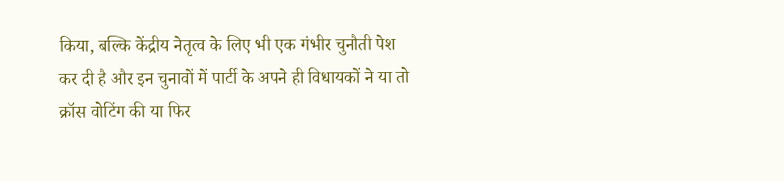किया, बल्कि केंद्रीय नेतृत्व के लिए भी एक गंभीर चुनौती पेश कर दी है और इन चुनावों में पार्टी के अपने ही विधायकों ने या तो क्रॉस वोटिंग की या फिर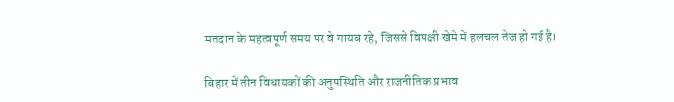मतदान के महत्वपूर्ण समय पर वे गायब रहे, जिससे विपक्षी खेमे में हलचल तेज हो गई है।

बिहार में तीन विधायकों की अनुपस्थिति और राजनीतिक प्रभाव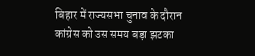बिहार में राज्यसभा चुनाव के दौरान कांग्रेस को उस समय बड़ा झटका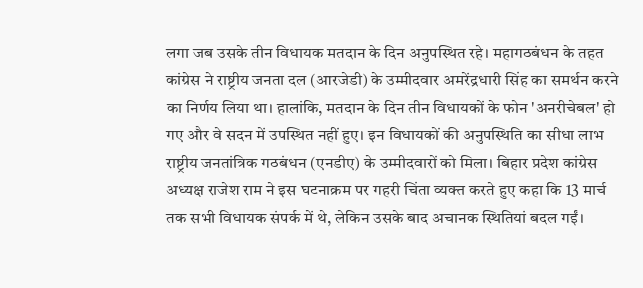लगा जब उसके तीन विधायक मतदान के दिन अनुपस्थित रहे। महागठबंधन के तहत कांग्रेस ने राष्ट्रीय जनता दल (आरजेडी) के उम्मीदवार अमरेंद्रधारी सिंह का समर्थन करने का निर्णय लिया था। हालांकि, मतदान के दिन तीन विधायकों के फोन 'अनरीचेबल' हो गए और वे सदन में उपस्थित नहीं हुए। इन विधायकों की अनुपस्थिति का सीधा लाभ राष्ट्रीय जनतांत्रिक गठबंधन (एनडीए) के उम्मीदवारों को मिला। बिहार प्रदेश कांग्रेस अध्यक्ष राजेश राम ने इस घटनाक्रम पर गहरी चिंता व्यक्त करते हुए कहा कि 13 मार्च तक सभी विधायक संपर्क में थे, लेकिन उसके बाद अचानक स्थितियां बदल गईं।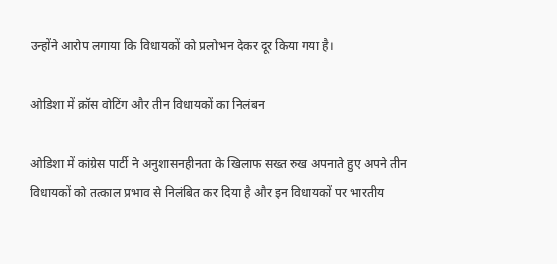उन्होंने आरोप लगाया कि विधायकों को प्रलोभन देकर दूर किया गया है।

ओडिशा में क्रॉस वोटिंग और तीन विधायकों का निलंबन

ओडिशा में कांग्रेस पार्टी ने अनुशासनहीनता के खिलाफ सख्त रुख अपनाते हुए अपने तीन विधायकों को तत्काल प्रभाव से निलंबित कर दिया है और इन विधायकों पर भारतीय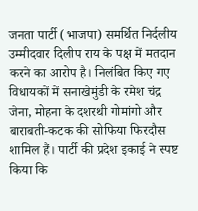जनता पार्टी (भाजपा) समर्थित निर्दलीय उम्मीदवार दिलीप राय के पक्ष में मतदान करने का आरोप है। निलंबित किए गए विधायकों में सनाखेमुंडी के रमेश चंद्र जेना, मोहना के दशरथी गोमांगो और बाराबती-कटक की सोफिया फिरदौस शामिल हैं। पार्टी की प्रदेश इकाई ने स्पष्ट किया कि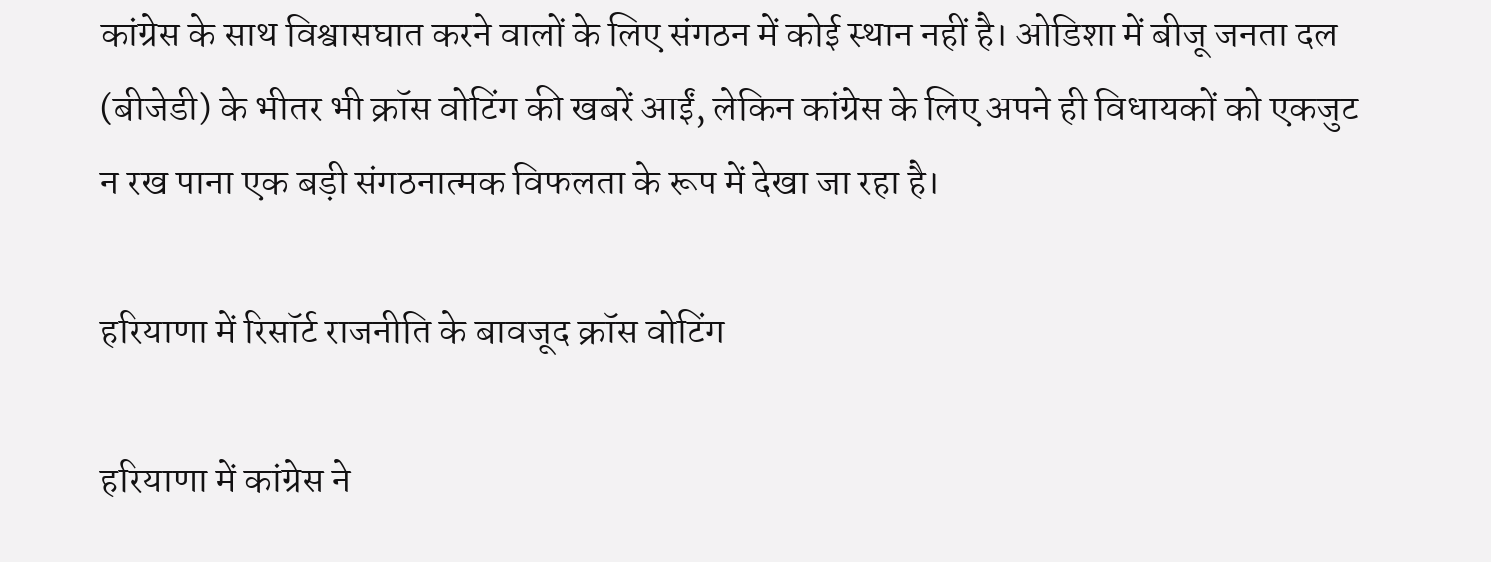कांग्रेस के साथ विश्वासघात करने वालों के लिए संगठन में कोई स्थान नहीं है। ओडिशा में बीजू जनता दल (बीजेडी) के भीतर भी क्रॉस वोटिंग की खबरें आईं, लेकिन कांग्रेस के लिए अपने ही विधायकों को एकजुट न रख पाना एक बड़ी संगठनात्मक विफलता के रूप में देखा जा रहा है।

हरियाणा में रिसॉर्ट राजनीति के बावजूद क्रॉस वोटिंग

हरियाणा में कांग्रेस ने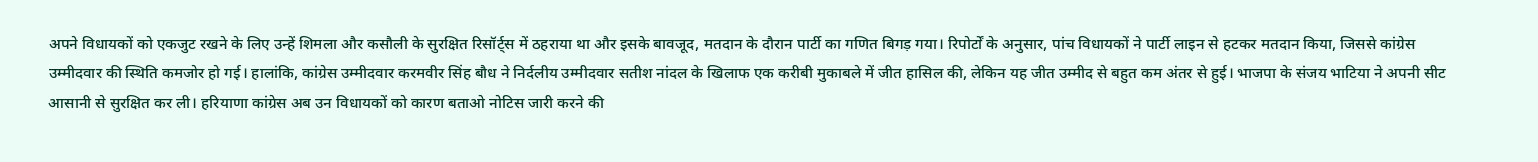अपने विधायकों को एकजुट रखने के लिए उन्हें शिमला और कसौली के सुरक्षित रिसॉर्ट्स में ठहराया था और इसके बावजूद, मतदान के दौरान पार्टी का गणित बिगड़ गया। रिपोर्टों के अनुसार, पांच विधायकों ने पार्टी लाइन से हटकर मतदान किया, जिससे कांग्रेस उम्मीदवार की स्थिति कमजोर हो गई। हालांकि, कांग्रेस उम्मीदवार करमवीर सिंह बौध ने निर्दलीय उम्मीदवार सतीश नांदल के खिलाफ एक करीबी मुकाबले में जीत हासिल की, लेकिन यह जीत उम्मीद से बहुत कम अंतर से हुई। भाजपा के संजय भाटिया ने अपनी सीट आसानी से सुरक्षित कर ली। हरियाणा कांग्रेस अब उन विधायकों को कारण बताओ नोटिस जारी करने की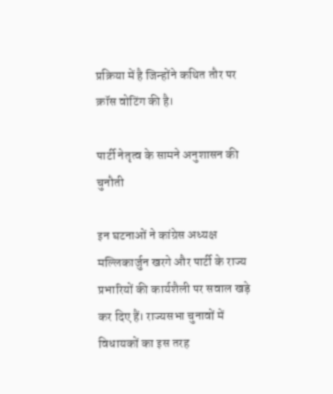प्रक्रिया में है जिन्होंने कथित तौर पर क्रॉस वोटिंग की है।

पार्टी नेतृत्व के सामने अनुशासन की चुनौती

इन घटनाओं ने कांग्रेस अध्यक्ष मल्लिकार्जुन खरगे और पार्टी के राज्य प्रभारियों की कार्यशैली पर सवाल खड़े कर दिए हैं। राज्यसभा चुनावों में विधायकों का इस तरह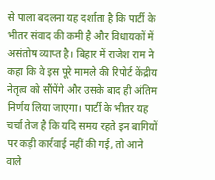से पाला बदलना यह दर्शाता है कि पार्टी के भीतर संवाद की कमी है और विधायकों में असंतोष व्याप्त है। बिहार में राजेश राम ने कहा कि वे इस पूरे मामले की रिपोर्ट केंद्रीय नेतृत्व को सौंपेंगे और उसके बाद ही अंतिम निर्णय लिया जाएगा। पार्टी के भीतर यह चर्चा तेज है कि यदि समय रहते इन बागियों पर कड़ी कार्रवाई नहीं की गई, तो आने वाले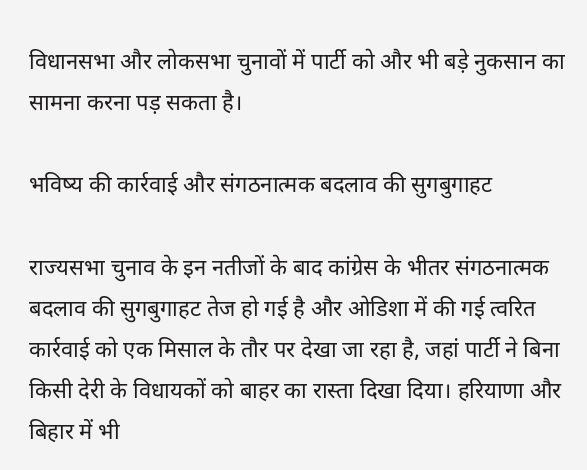विधानसभा और लोकसभा चुनावों में पार्टी को और भी बड़े नुकसान का सामना करना पड़ सकता है।

भविष्य की कार्रवाई और संगठनात्मक बदलाव की सुगबुगाहट

राज्यसभा चुनाव के इन नतीजों के बाद कांग्रेस के भीतर संगठनात्मक बदलाव की सुगबुगाहट तेज हो गई है और ओडिशा में की गई त्वरित कार्रवाई को एक मिसाल के तौर पर देखा जा रहा है, जहां पार्टी ने बिना किसी देरी के विधायकों को बाहर का रास्ता दिखा दिया। हरियाणा और बिहार में भी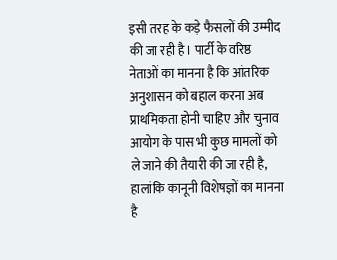इसी तरह के कड़े फैसलों की उम्मीद की जा रही है। पार्टी के वरिष्ठ नेताओं का मानना है कि आंतरिक अनुशासन को बहाल करना अब प्राथमिकता होनी चाहिए और चुनाव आयोग के पास भी कुछ मामलों को ले जाने की तैयारी की जा रही है, हालांकि कानूनी विशेषज्ञों का मानना है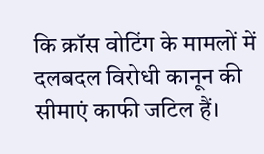कि क्रॉस वोटिंग के मामलों में दलबदल विरोधी कानून की सीमाएं काफी जटिल हैं।